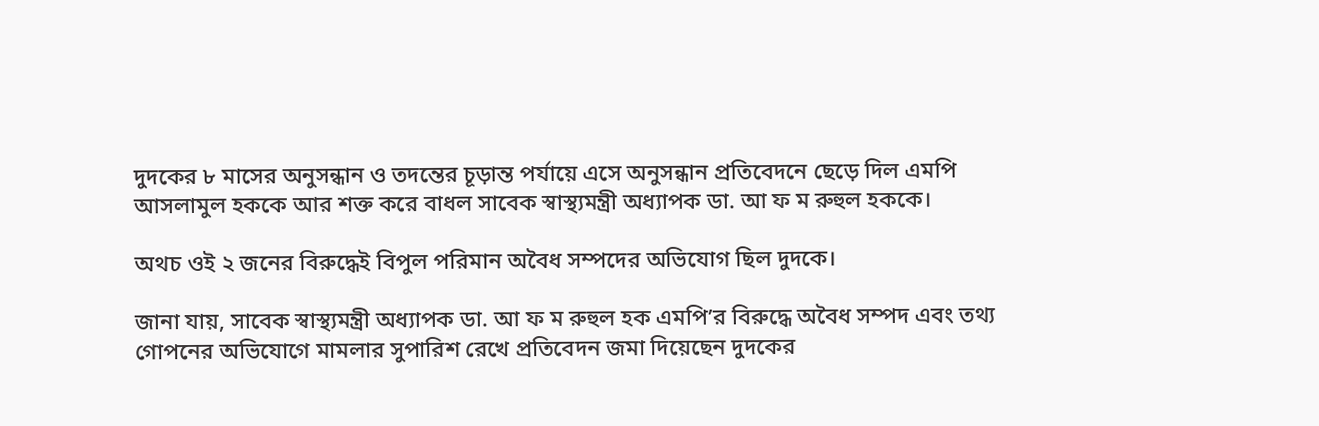দুদকের ৮ মাসের অনুসন্ধান ও তদন্তের চূড়ান্ত পর্যায়ে এসে অনুসন্ধান প্রতিবেদনে ছেড়ে দিল এমপি আসলামুল হককে আর শক্ত করে বাধল সাবেক স্বাস্থ্যমন্ত্রী অধ্যাপক ডা. আ ফ ম রুহুল হককে।

অথচ ওই ২ জনের বিরুদ্ধেই বিপুল পরিমান অবৈধ সম্পদের অভিযোগ ছিল দুদকে।

জানা যায়, সাবেক স্বাস্থ্যমন্ত্রী অধ্যাপক ডা. আ ফ ম রুহুল হক এমপি’র বিরুদ্ধে অবৈধ সম্পদ এবং তথ্য গোপনের অভিযোগে মামলার সুপারিশ রেখে প্রতিবেদন জমা দিয়েছেন দুদকের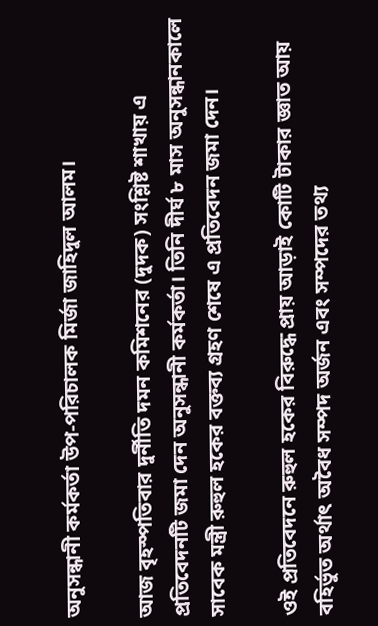অনুসন্ধানী কর্মকর্তা উপ-পরিচালক মির্জা জাহিদুল আলম।

আজ বৃহস্পতিবার দুর্নীতি দমন কমিশনের (দুদক) সংশ্লিষ্ট শাখায় এ প্রতিবেদনটি জমা দেন অনুসন্ধানী কর্মকর্তা। তিনি দীর্ঘ ৮ মাস অনুসন্ধানকালে সাবেক মন্ত্রী রুহুল হকের বক্তব্য গ্রহণ শেষে এ প্রতিবেদন জমা দেন।

ওই প্রতিবেদনে রুহুল হকের বিরুদ্ধে প্রায় আড়াই কোটি টাকার জ্ঞাত আয় বহির্ভুত অর্থাৎ অবৈধ সম্পদ অর্জন এবং সম্পদের তথ্য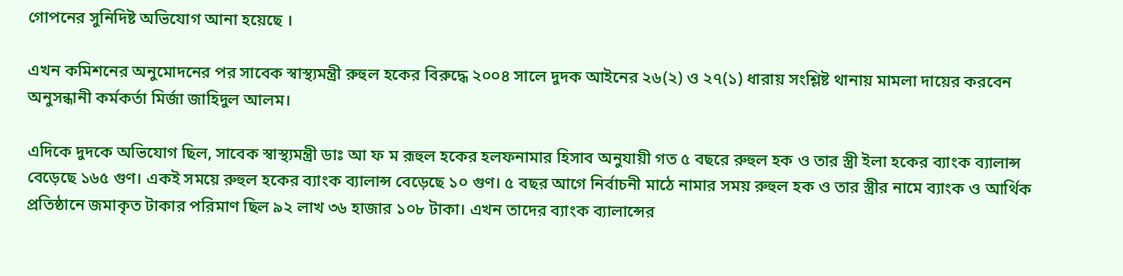গোপনের সুনিদিষ্ট অভিযোগ আনা হয়েছে ।

এখন কমিশনের অনুমোদনের পর সাবেক স্বাস্থ্যমন্ত্রী রুহুল হকের বিরুদ্ধে ২০০৪ সালে দুদক আইনের ২৬(২) ও ২৭(১) ধারায় সংশ্লিষ্ট থানায় মামলা দায়ের করবেন অনুসন্ধানী কর্মকর্তা মির্জা জাহিদুল আলম।

এদিকে দুদকে অভিযোগ ছিল, সাবেক স্বাস্থ্যমন্ত্রী ডাঃ আ ফ ম রূহুল হকের হলফনামার হিসাব অনুযায়ী গত ৫ বছরে রুহুল হক ও তার স্ত্রী ইলা হকের ব্যাংক ব্যালান্স বেড়েছে ১৬৫ গুণ। একই সময়ে রুহুল হকের ব্যাংক ব্যালান্স বেড়েছে ১০ গুণ। ৫ বছর আগে নির্বাচনী মাঠে নামার সময় রুহুল হক ও তার স্ত্রীর নামে ব্যাংক ও আর্থিক প্রতিষ্ঠানে জমাকৃত টাকার পরিমাণ ছিল ৯২ লাখ ৩৬ হাজার ১০৮ টাকা। এখন তাদের ব্যাংক ব্যালান্সের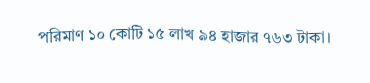পরিমাণ ১০ কোটি ১৫ লাখ ৯৪ হাজার ৭৬৩ টাকা।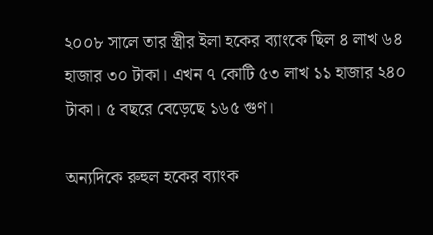২০০৮ সালে তার স্ত্রীর ইলা হকের ব্যাংকে ছিল ৪ লাখ ৬৪ হাজার ৩০ টাকা। এখন ৭ কোটি ৫৩ লাখ ১১ হাজার ২৪০ টাকা। ৫ বছরে বেড়েছে ১৬৫ গুণ।

অন্যদিকে রুহুল হকের ব্যাংক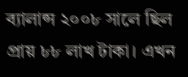ব্যালান্স ২০০৮ সালে ছিল প্রায় ৮৮ লাখ টাকা। এখন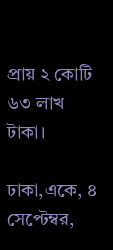প্রায় ২ কোটি ৬৩ লাখ টাকা।

ঢাকা,একে, ৪ সেপ্টেম্বর,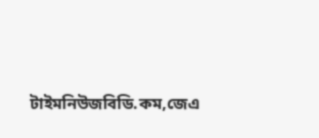টাইমনিউজবিডি.কম,জেএ